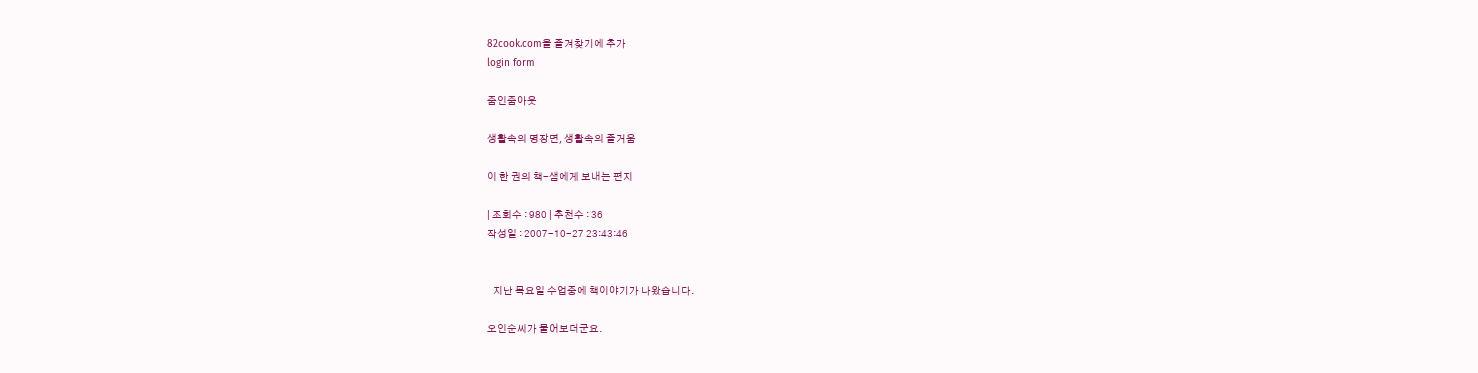82cook.com을 즐겨찾기에 추가
login form

줌인줌아웃

생활속의 명장면, 생활속의 즐거움

이 한 권의 책-샘에게 보내는 편지

| 조회수 : 980 | 추천수 : 36
작성일 : 2007-10-27 23:43:46


   지난 목요일 수업중에 책이야기가 나왔습니다.

오인순씨가 물어보더군요.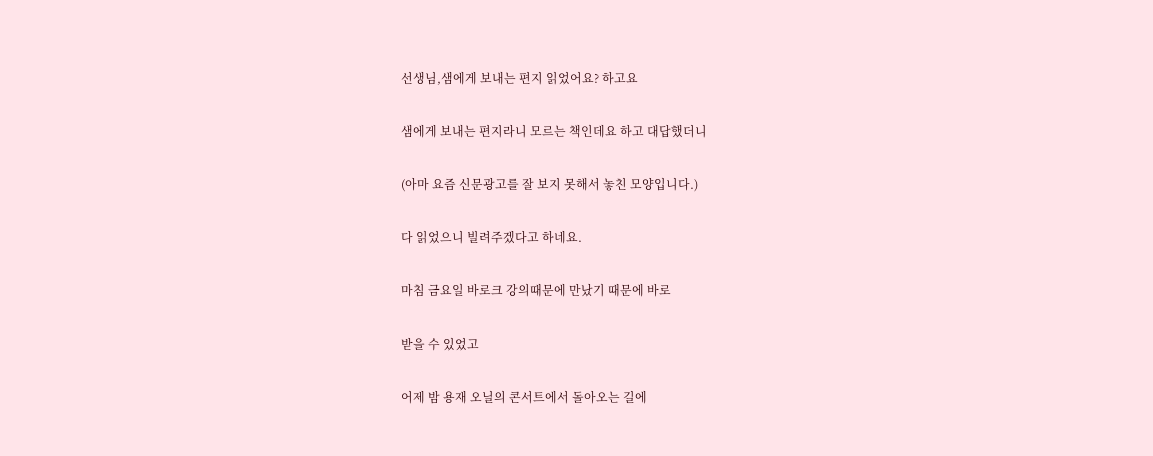선생님,샘에게 보내는 편지 읽었어요? 하고요

샘에게 보내는 편지라니 모르는 책인데요 하고 대답했더니

(아마 요즘 신문광고를 잘 보지 못해서 놓친 모양입니다.)

다 읽었으니 빌려주겠다고 하네요.

마침 금요일 바로크 강의때문에 만났기 때문에 바로

받을 수 있었고

어제 밤 용재 오닐의 콘서트에서 돌아오는 길에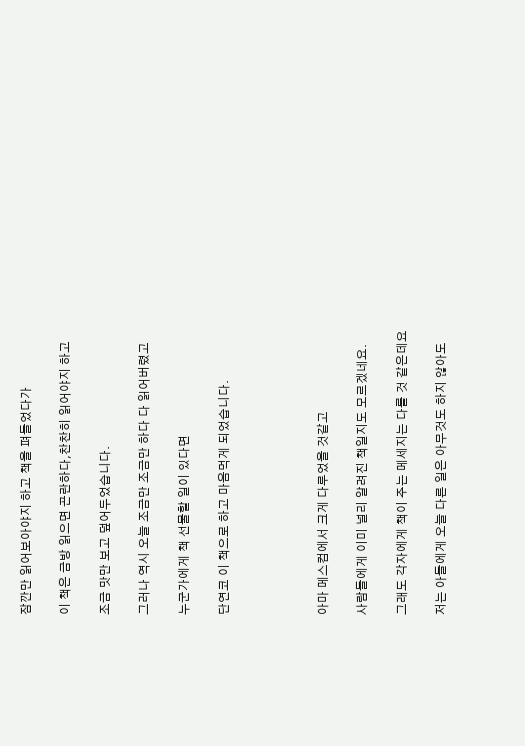잠깐만 읽어보아야지 하고 책을 펴들었다가

이 책은 금방 읽으면 곤란하다,찬찬히 읽어야지 하고

조금 맛만 보고 덮어두었습니다.

그러나 역시 오늘 조금만 조금만 하다 다 읽어버렸고

누군가에게 책 선물할 일이 있다면

단연코 이 책으로 하고 마음먹게 되었습니다.




아마 메스컴에서 크게 다루었을 것같고

사람들에게 이미 널리 알려진 책일지도 모르겠네요.

그래도 각자에게 책이 주는 메세지는 다를 것 같은데요

저는 아들에게 오늘 다른 일은 아무것도 하지 않아도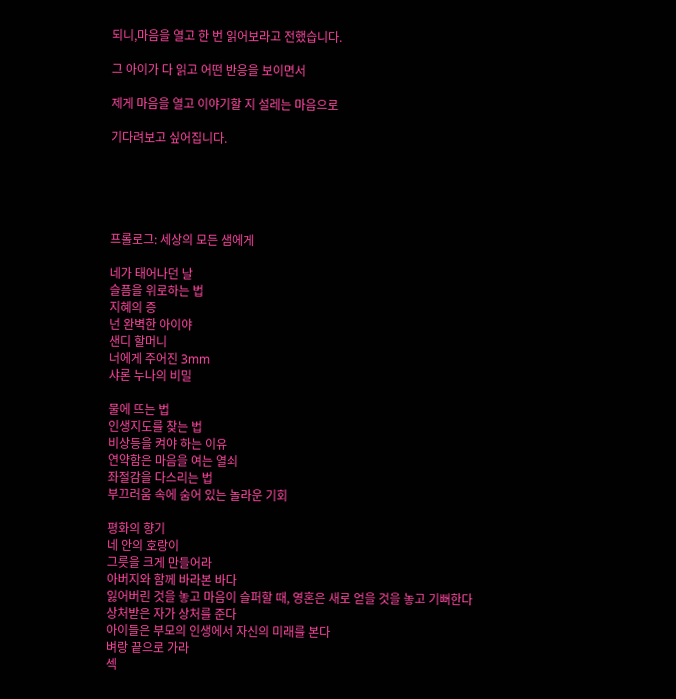되니,마음을 열고 한 번 읽어보라고 전했습니다.

그 아이가 다 읽고 어떤 반응을 보이면서

제게 마음을 열고 이야기할 지 설레는 마음으로

기다려보고 싶어집니다.





프롤로그: 세상의 모든 샘에게

네가 태어나던 날
슬픔을 위로하는 법
지혜의 증
넌 완벽한 아이야
샌디 할머니
너에게 주어진 3mm
샤론 누나의 비밀

물에 뜨는 법
인생지도를 찾는 법
비상등을 켜야 하는 이유
연약함은 마음을 여는 열쇠
좌절감을 다스리는 법
부끄러움 속에 숨어 있는 놀라운 기회

평화의 향기
네 안의 호랑이
그릇을 크게 만들어라
아버지와 함께 바라본 바다
잃어버린 것을 놓고 마음이 슬퍼할 때, 영혼은 새로 얻을 것을 놓고 기뻐한다
상처받은 자가 상처를 준다
아이들은 부모의 인생에서 자신의 미래를 본다
벼랑 끝으로 가라
섹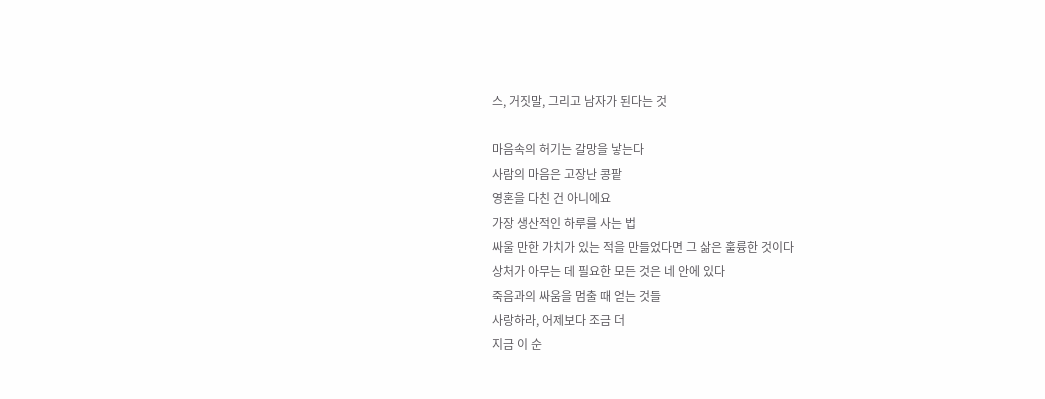스, 거짓말, 그리고 남자가 된다는 것

마음속의 허기는 갈망을 낳는다
사람의 마음은 고장난 콩팥
영혼을 다친 건 아니에요
가장 생산적인 하루를 사는 법
싸울 만한 가치가 있는 적을 만들었다면 그 삶은 훌륭한 것이다
상처가 아무는 데 필요한 모든 것은 네 안에 있다
죽음과의 싸움을 멈출 때 얻는 것들
사랑하라, 어제보다 조금 더
지금 이 순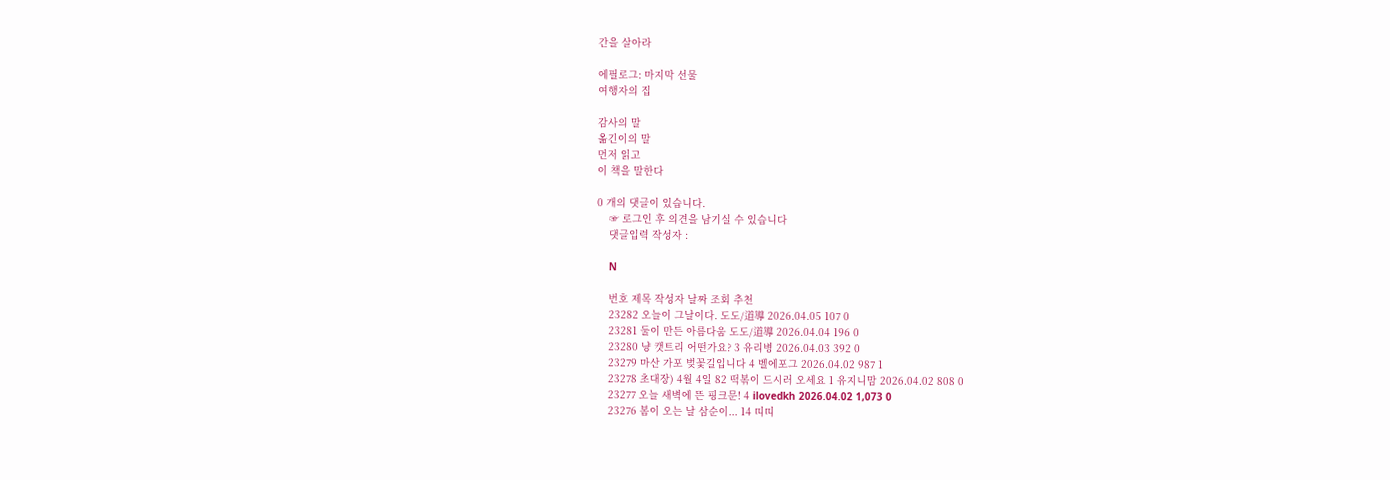간을 살아라

에필로그: 마지막 선물
여행자의 집

감사의 말
옮긴이의 말
먼저 읽고
이 책을 말한다

0 개의 댓글이 있습니다.
    ☞ 로그인 후 의견을 남기실 수 있습니다
    댓글입력 작성자 :

    N

    번호 제목 작성자 날짜 조회 추천
    23282 오늘이 그날이다. 도도/道導 2026.04.05 107 0
    23281 둘이 만든 아름다움 도도/道導 2026.04.04 196 0
    23280 냥 캣트리 어떤가요? 3 유리병 2026.04.03 392 0
    23279 마산 가포 벚꽃길입니다 4 벨에포그 2026.04.02 987 1
    23278 초대장) 4월 4일 82 떡볶이 드시러 오세요 1 유지니맘 2026.04.02 808 0
    23277 오늘 새벽에 뜬 핑크문! 4 ilovedkh 2026.04.02 1,073 0
    23276 봄이 오는 날 삼순이... 14 띠띠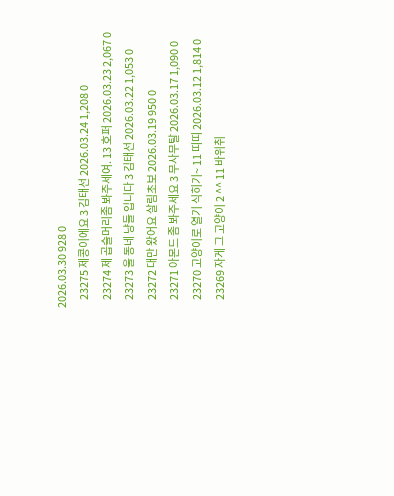2026.03.30 928 0
    23275 제콩이에요 3 김태선 2026.03.24 1,208 0
    23274 제 곱슬머리좀 봐주세여. 13 호퍼 2026.03.23 2,067 0
    23273 울 동네 냥들 입니다 3 김태선 2026.03.22 1,053 0
    23272 대만 왔어요 살림초보 2026.03.19 950 0
    23271 아몬드 좀 봐주세요 3 무사무탈 2026.03.17 1,090 0
    23270 고양이로 열기 식히기~ 11 띠띠 2026.03.12 1,814 0
    23269 자게 그 고양이 2 ^^ 11 바위취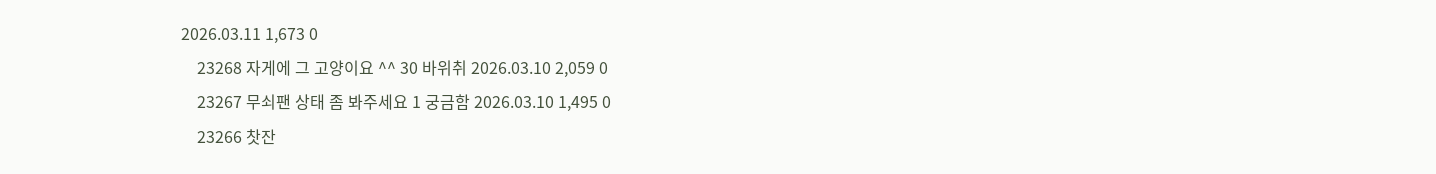2026.03.11 1,673 0
    23268 자게에 그 고양이요 ^^ 30 바위취 2026.03.10 2,059 0
    23267 무쇠팬 상태 좀 봐주세요 1 궁금함 2026.03.10 1,495 0
    23266 찻잔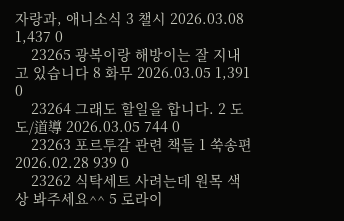자랑과, 애니소식 3 챌시 2026.03.08 1,437 0
    23265 광복이랑 해방이는 잘 지내고 있습니다 8 화무 2026.03.05 1,391 0
    23264 그래도 할일을 합니다. 2 도도/道導 2026.03.05 744 0
    23263 포르투갈 관련 책들 1 쑥송편 2026.02.28 939 0
    23262 식탁세트 사려는데 원목 색상 봐주세요^^ 5 로라이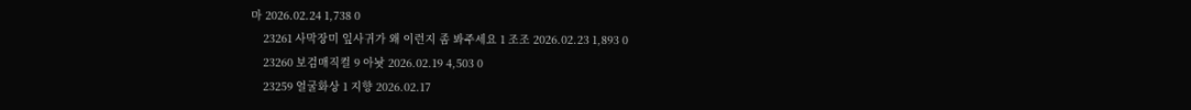마 2026.02.24 1,738 0
    23261 사막장미 잎사귀가 왜 이런지 좀 봐주세요 1 조조 2026.02.23 1,893 0
    23260 보검매직컬 9 아놧 2026.02.19 4,503 0
    23259 얼굴화상 1 지향 2026.02.17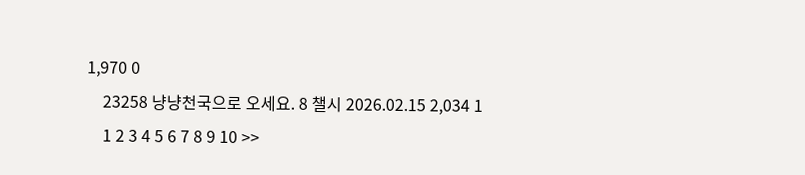1,970 0
    23258 냥냥천국으로 오세요. 8 챌시 2026.02.15 2,034 1
    1 2 3 4 5 6 7 8 9 10 >>